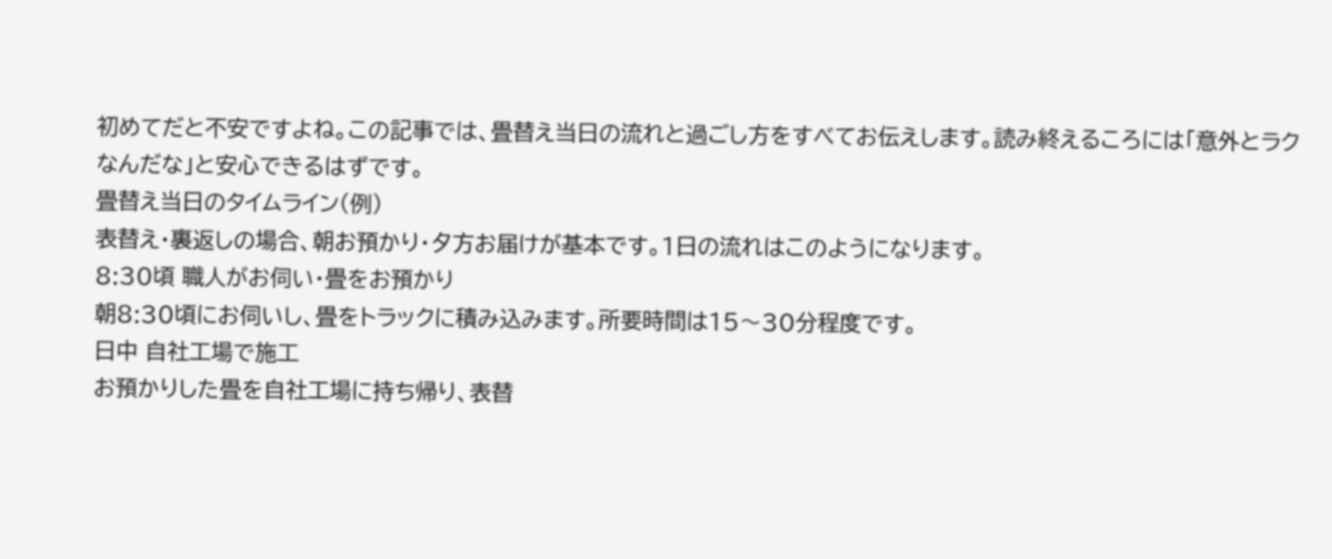初めてだと不安ですよね。この記事では、畳替え当日の流れと過ごし方をすべてお伝えします。読み終えるころには「意外とラクなんだな」と安心できるはずです。
畳替え当日のタイムライン(例)
表替え・裏返しの場合、朝お預かり・夕方お届けが基本です。1日の流れはこのようになります。
8:30頃 職人がお伺い・畳をお預かり
朝8:30頃にお伺いし、畳をトラックに積み込みます。所要時間は15〜30分程度です。
日中 自社工場で施工
お預かりした畳を自社工場に持ち帰り、表替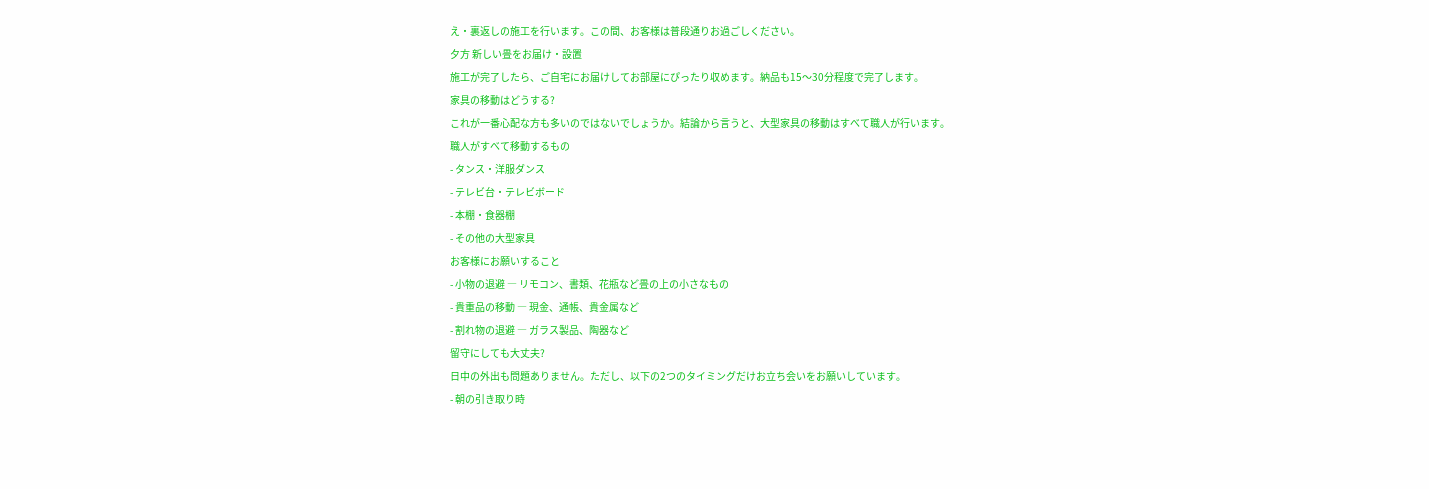え・裏返しの施工を行います。この間、お客様は普段通りお過ごしください。
夕方 新しい畳をお届け・設置
施工が完了したら、ご自宅にお届けしてお部屋にぴったり収めます。納品も15〜30分程度で完了します。
家具の移動はどうする?
これが一番心配な方も多いのではないでしょうか。結論から言うと、大型家具の移動はすべて職人が行います。
職人がすべて移動するもの
- タンス・洋服ダンス
- テレビ台・テレビボード
- 本棚・食器棚
- その他の大型家具
お客様にお願いすること
- 小物の退避 ― リモコン、書類、花瓶など畳の上の小さなもの
- 貴重品の移動 ― 現金、通帳、貴金属など
- 割れ物の退避 ― ガラス製品、陶器など
留守にしても大丈夫?
日中の外出も問題ありません。ただし、以下の2つのタイミングだけお立ち会いをお願いしています。
- 朝の引き取り時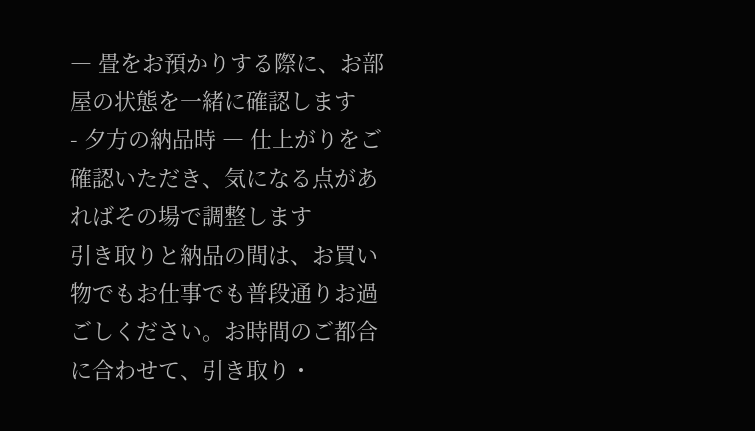― 畳をお預かりする際に、お部屋の状態を一緒に確認します
- 夕方の納品時 ― 仕上がりをご確認いただき、気になる点があればその場で調整します
引き取りと納品の間は、お買い物でもお仕事でも普段通りお過ごしください。お時間のご都合に合わせて、引き取り・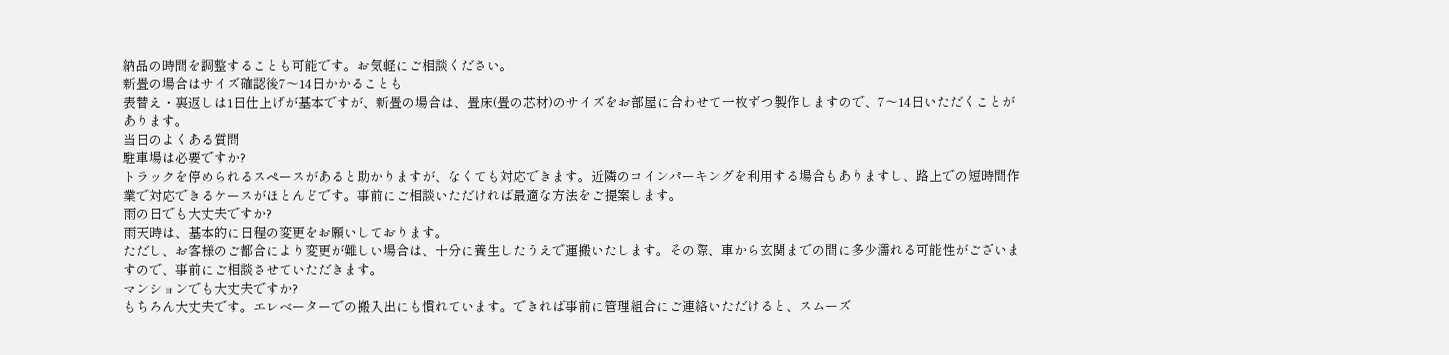納品の時間を調整することも可能です。お気軽にご相談ください。
新畳の場合はサイズ確認後7〜14日かかることも
表替え・裏返しは1日仕上げが基本ですが、新畳の場合は、畳床(畳の芯材)のサイズをお部屋に合わせて一枚ずつ製作しますので、7〜14日いただくことがあります。
当日のよくある質問
駐車場は必要ですか?
トラックを停められるスペースがあると助かりますが、なくても対応できます。近隣のコインパーキングを利用する場合もありますし、路上での短時間作業で対応できるケースがほとんどです。事前にご相談いただければ最適な方法をご提案します。
雨の日でも大丈夫ですか?
雨天時は、基本的に日程の変更をお願いしております。
ただし、お客様のご都合により変更が難しい場合は、十分に養生したうえで運搬いたします。その際、車から玄関までの間に多少濡れる可能性がございますので、事前にご相談させていただきます。
マンションでも大丈夫ですか?
もちろん大丈夫です。エレベーターでの搬入出にも慣れています。できれば事前に管理組合にご連絡いただけると、スムーズ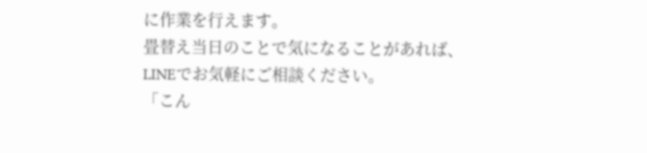に作業を行えます。
畳替え当日のことで気になることがあれば、
LINEでお気軽にご相談ください。
「こん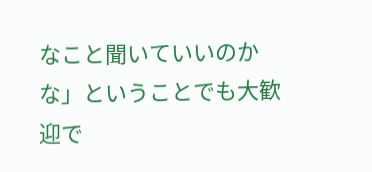なこと聞いていいのかな」ということでも大歓迎で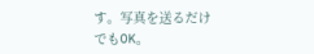す。写真を送るだけでもOK。